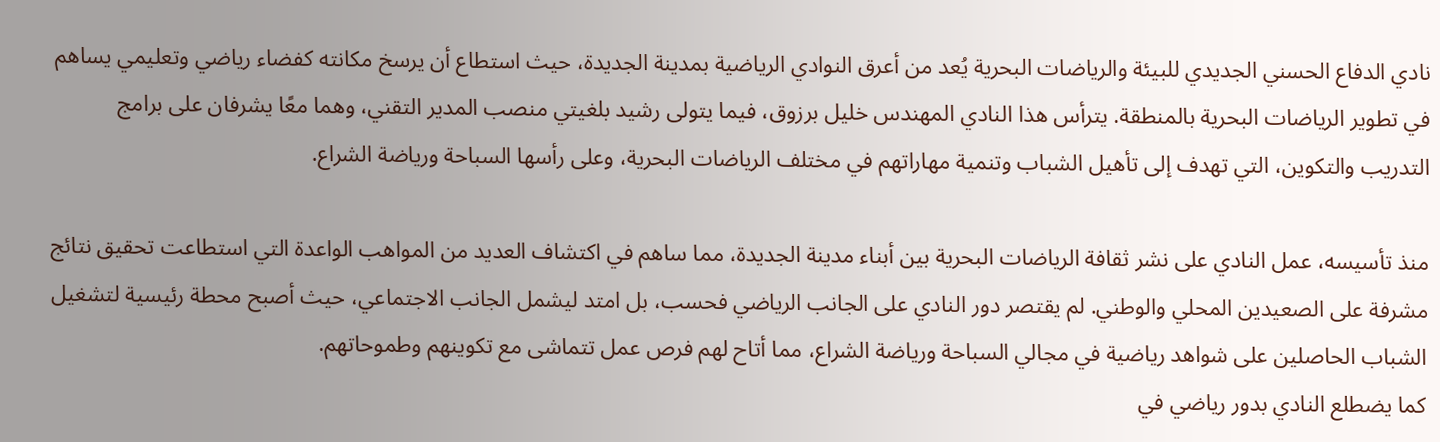نادي الدفاع الحسني الجديدي للبيئة والرياضات البحرية يُعد من أعرق النوادي الرياضية بمدينة الجديدة، حيث استطاع أن يرسخ مكانته كفضاء رياضي وتعليمي يساهم في تطوير الرياضات البحرية بالمنطقة. يترأس هذا النادي المهندس خليل برزوق، فيما يتولى رشيد بلغيتي منصب المدير التقني، وهما معًا يشرفان على برامج التدريب والتكوين، التي تهدف إلى تأهيل الشباب وتنمية مهاراتهم في مختلف الرياضات البحرية، وعلى رأسها السباحة ورياضة الشراع.

منذ تأسيسه، عمل النادي على نشر ثقافة الرياضات البحرية بين أبناء مدينة الجديدة، مما ساهم في اكتشاف العديد من المواهب الواعدة التي استطاعت تحقيق نتائج مشرفة على الصعيدين المحلي والوطني. لم يقتصر دور النادي على الجانب الرياضي فحسب، بل امتد ليشمل الجانب الاجتماعي، حيث أصبح محطة رئيسية لتشغيل الشباب الحاصلين على شواهد رياضية في مجالي السباحة ورياضة الشراع، مما أتاح لهم فرص عمل تتماشى مع تكوينهم وطموحاتهم.
كما يضطلع النادي بدور رياضي في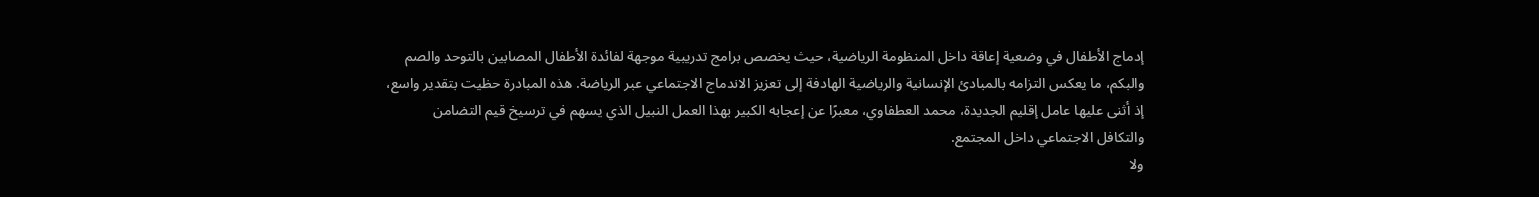إدماج الأطفال في وضعية إعاقة داخل المنظومة الرياضية، حيث يخصص برامج تدريبية موجهة لفائدة الأطفال المصابين بالتوحد والصم والبكم، ما يعكس التزامه بالمبادئ الإنسانية والرياضية الهادفة إلى تعزيز الاندماج الاجتماعي عبر الرياضة. هذه المبادرة حظيت بتقدير واسع، إذ أثنى عليها عامل إقليم الجديدة، محمد العطفاوي، معبرًا عن إعجابه الكبير بهذا العمل النبيل الذي يسهم في ترسيخ قيم التضامن والتكافل الاجتماعي داخل المجتمع.
ولا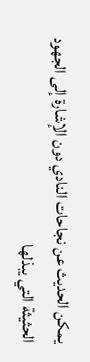يمكن الحديث عن نجاحات النادي دون الإشارة إلى الجهود الحثيثة التي يبذلها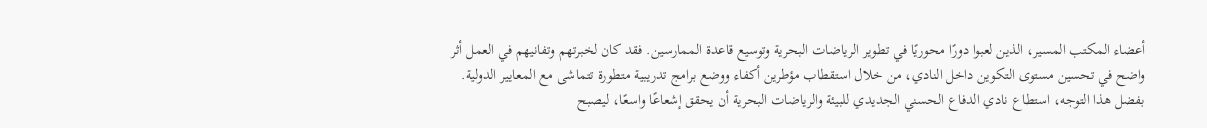أعضاء المكتب المسير، الذين لعبوا دورًا محوريًا في تطوير الرياضات البحرية وتوسيع قاعدة الممارسين. فقد كان لخبرتهم وتفانيهم في العمل أثر واضح في تحسين مستوى التكوين داخل النادي، من خلال استقطاب مؤطرين أكفاء ووضع برامج تدريبية متطورة تتماشى مع المعايير الدولية.
بفضل هذا التوجه، استطاع نادي الدفاع الحسني الجديدي للبيئة والرياضات البحرية أن يحقق إشعاعًا واسعًا، ليصبح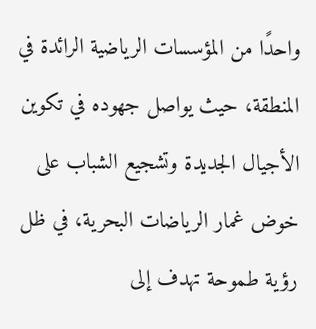واحدًا من المؤسسات الرياضية الرائدة في المنطقة، حيث يواصل جهوده في تكوين الأجيال الجديدة وتشجيع الشباب على خوض غمار الرياضات البحرية، في ظل رؤية طموحة تهدف إلى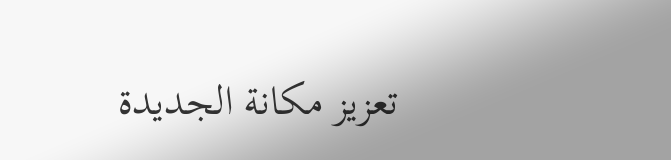تعزيز مكانة الجديدة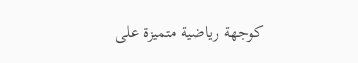كوجهة رياضية متميزة على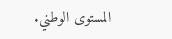المستوى الوطني.